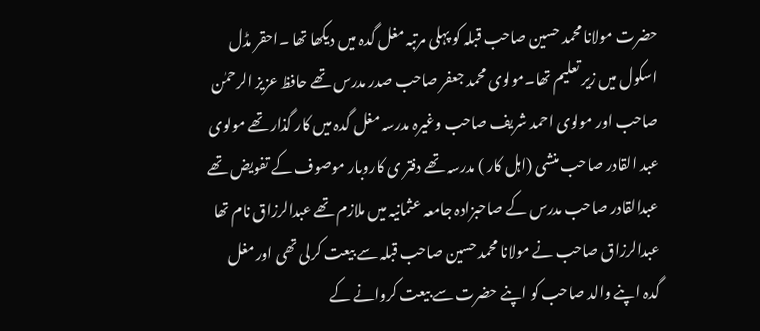حضرت مولانا محمد حسین صاحب قبلہ کو پہلی مرتبہ مغل گدہ میں دیکھا تھا ۔احقر مڈل اسکول میں زیر تعلیم تھا۔مولوی محمد جعفر صاحب صدر مدرس تھے حافظ عزیز الرحمٰن صاحب اور مولوی احمد شریف صاحب وغیرہ مدرسہ مغل گدہ میں کار گذار تھے مولوی عبد القادر صاحب منشی (اہل کار ) مدرسہ تھے دفتر ی کاروبار موصوف کے تفویض تھے عبدالقادر صاحب مدرس کے صاحبزادہ جامعہ عثمانیہ میں ملازم تھے عبدالرزاق نام تھا عبدالرزاق صاحب نے مولانا محمد حسین صاحب قبلہ سے بیعت کرلی تھی اور مغل گدہ اپنے والد صاحب کو اپنے حضرت سے بیعت کروانے کے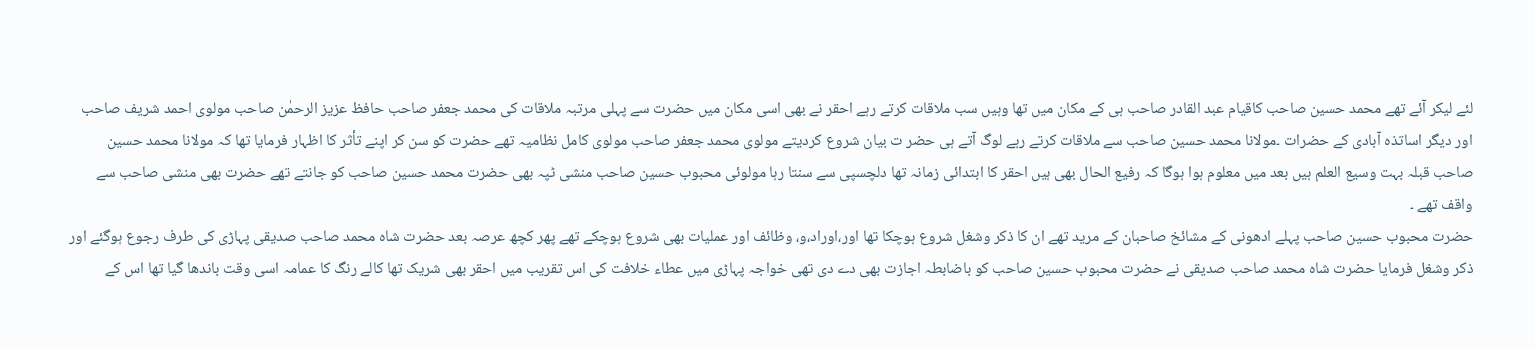لئے لیکر آئے تھے محمد حسین صاحب کاقیام عبد القادر صاحب ہی کے مکان میں تھا وہیں سب ملاقات کرتے رہے احقر نے بھی اسی مکان میں حضرت سے پہلی مرتبہ ملاقات کی محمد جعفر صاحب حافظ عزیز الرحمٰن صاحب مولوی احمد شریف صاحب اور دیگر اساتذہ آبادی کے حضرات ۔مولانا محمد حسین صاحب سے ملاقات کرتے رہے لوگ آتے ہی حضر ت بیان شروع کردیتے مولوی محمد جعفر صاحب مولوی کامل نظامیہ تھے حضرت کو سن کر اپنے تأثر کا اظہار فرمایا تھا کہ مولانا محمد حسین صاحب قبلہ بہت وسیع العلم ہیں بعد میں معلوم ہوا ہوگا کہ رفیع الحال بھی ہیں احقر کا ابتدائی زمانہ تھا دلچسپی سے سنتا رہا مولوئی محبوب حسین صاحب منشی ٹپہ بھی حضرت محمد حسین صاحب کو جانتے تھے حضرت بھی منشی صاحب سے واقف تھے ۔
حضرت محبوب حسین صاحب پہلے ادھونی کے مشائخ صاحبان کے مرید تھے ان کا ذکر وشغل شروع ہوچکا تھا اور،اوراد،و، وظائف اور عملیات بھی شروع ہوچکے تھے پھر کچھ عرصہ بعد حضرت شاہ محمد صاحب صدیقی پہاڑی کی طرف رجوع ہوگئے اور ذکر وشغل فرمایا حضرت شاہ محمد صاحب صدیقی نے حضرت محبوب حسین صاحب کو باضابطہ اجازت بھی دے دی تھی خواجہ پہاڑی میں عطاء خلافت کی اس تقریب میں احقر بھی شریک تھا کالے رنگ کا عمامہ اسی وقت باندھا گیا تھا اس کے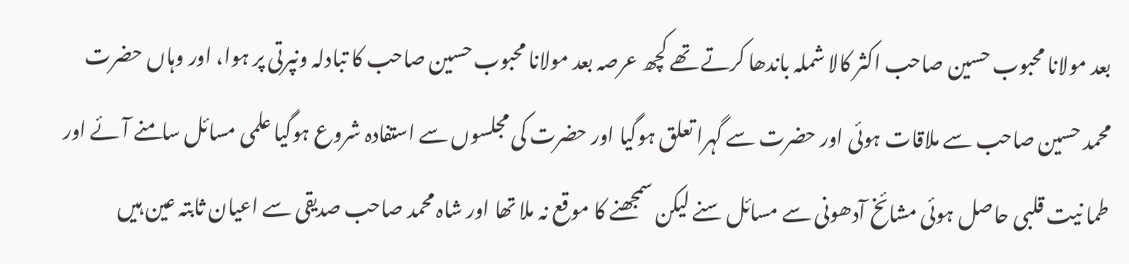بعد مولانا محبوب حسین صاحب اکثر کالا شملہ باندھا کرتے تھے کچھ عرصہ بعد مولانا محبوب حسین صاحب کا تبادلہ ونپرتی پر ہوا، اور وہاں حضرت محمد حسین صاحب سے ملاقات ہوئی اور حضرت سے گہرا تعلق ہوگیا اور حضرت کی مجلسوں سے استفادہ شروع ہوگیا علمی مسائل سامنے آئے اور طما نیت قلبی حاصل ہوئی مشائخ آدھونی سے مسائل سنے لیکن سمجھنے کا موقع نہ ملا تھا اور شاہ محمد صاحب صدیقی سے اعیان ثابتہ عین ہیں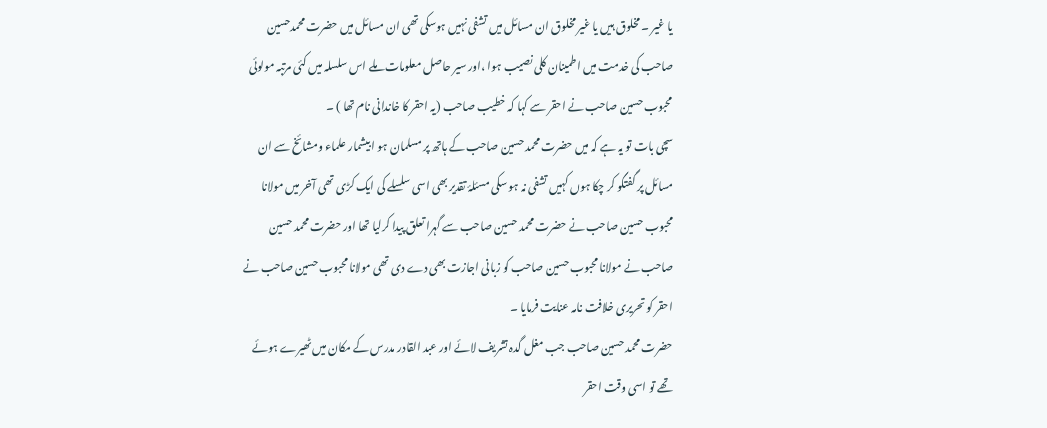یا غیر ۔ مخلوق ہیں یا غیر مخلوق ان مسائل میں تشفی نہیں ہوسکی تھی ان مسائل میں حضرت محمدحسین صاحب کی خدمت میں اطمینان کلی نصیب ہوا ،اور سیر حاصل معلومات ملے اس سلسلہ میں کئی مرتبہ مولوئی محبوب حسین صاحب نے احقر سے کہا کہ خطیب صاحب (یہ احقر کا خاندانی نام تھا ) ۔
سچی بات تو یہ ہے کہ میں حضرت محمد حسین صاحب کے ہاتھ پر مسلمان ہو ا بیشمار علماء ومشائخ سے ان مسائل پر گفتگو کر چکا ہوں کہیں تشفی نہ ہو سکی مسئلۂ تقدیر بھی اسی سلسلے کی ایک کڑی تھی آخر میں مولانا محبوب حسین صاحب نے حضرت محمد حسین صاحب سے گہرا تعلق پیدا کرلیا تھا اور حضرت محمد حسین صاحب نے مولانا محبوب حسین صاحب کو زبانی اجازت بھی دے دی تھی مولانا محبوب حسین صاحب نے احقر کو تحریری خلافت نامہ عنایت فرمایا ۔
حضرت محمد حسین صاحب جب مغل گدہ تشریف لائے اور عبد القادر مدرس کے مکان میں ٹھیرے ہوئے تھے تو اسی وقت احقر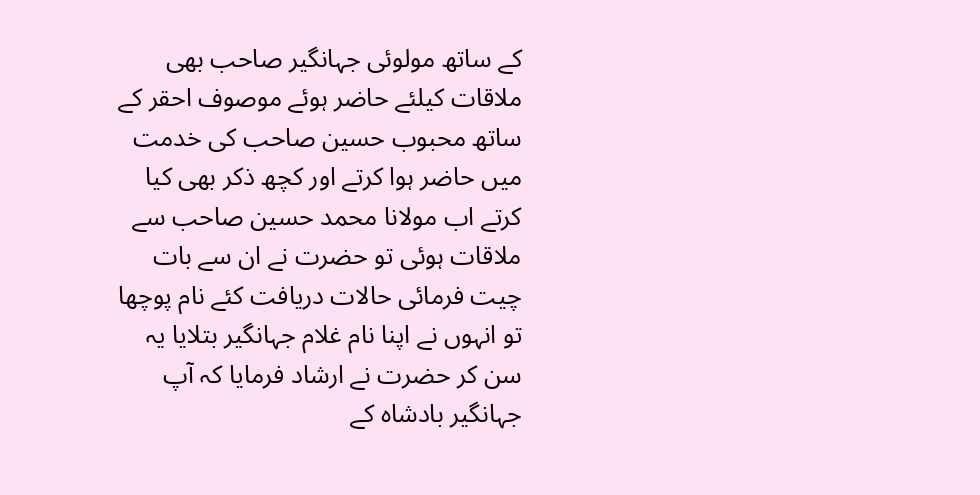کے ساتھ مولوئی جہانگیر صاحب بھی ملاقات کیلئے حاضر ہوئے موصوف احقر کے ساتھ محبوب حسین صاحب کی خدمت میں حاضر ہوا کرتے اور کچھ ذکر بھی کیا کرتے اب مولانا محمد حسین صاحب سے ملاقات ہوئی تو حضرت نے ان سے بات چیت فرمائی حالات دریافت کئے نام پوچھا تو انہوں نے اپنا نام غلام جہانگیر بتلایا یہ سن کر حضرت نے ارشاد فرمایا کہ آپ جہانگیر بادشاہ کے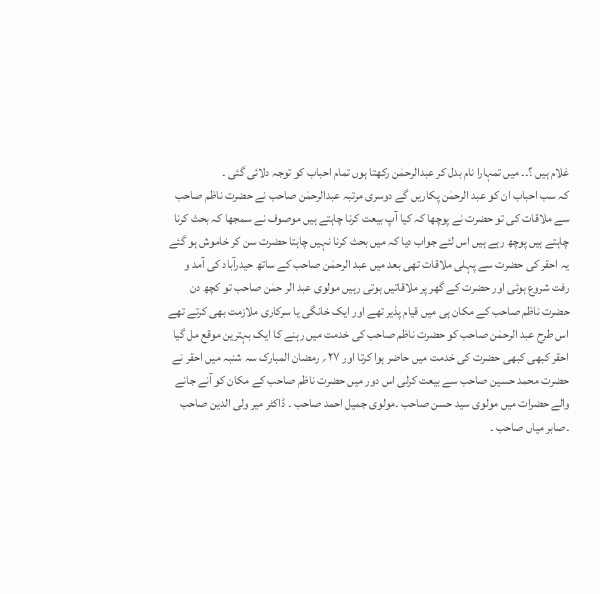غلام ہیں ؟۔۔ میں تمہارا نام بدل کر عبدالرحمٰن رکھتا ہوں تمام احباب کو توجہ دلائی گئی ۔
کہ سب احباب ان کو عبد الرحمٰن پکاریں گے دوسری مرتبہ عبدالرحمٰن صاحب نے حضرت ناظم صاحب سے ملاقات کی تو حضرت نے پوچھا کہ کیا آپ بیعت کرنا چاہتے ہیں موصوف نے سمجھا کہ بحث کرنا چاہتے ہیں پوچھ رہے ہیں اس لئے جواب دیا کہ میں بحث کرنا نہیں چاہتا حضرت سن کر خاموش ہو گئے یہ احقر کی حضرت سے پہلی ملاقات تھی بعد میں عبد الرحمٰن صاحب کے ساتھ حیدرآباد کی آمد و رفت شروع ہوئی اور حضرت کے گھر پر ملاقاتیں ہوتی رہیں مولوی عبد الر حمٰن صاحب تو کچھ دن حضرت ناظم صاحب کے مکان ہی میں قیام پذیر تھے اور ایک خانگی یا سرکاری ملازمت بھی کرتے تھے اس طرح عبد الرحمٰن صاحب کو حضرت ناظم صاحب کی خدمت میں رہنے کا ایک بہترین موقع مل گیا احقر کبھی کبھی حضرت کی خدمت میں حاضر ہوا کرتا اور ۲۷ ؍ رمضان المبارک سہ شنبہ میں احقر نے حضرت محمد حسین صاحب سے بیعت کرلی اس دور میں حضرت ناظم صاحب کے مکان کو آنے جانے والے حضرات میں مولوی سید حسن صاحب ۔مولوی جمیل احمد صاحب ۔ ڈاکٹر میر ولی الدین صاحب ۔صابر میاں صاحب ۔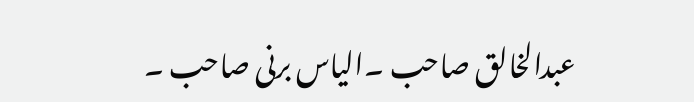عبدالخالق صاحب ۔الیاس برنی صاحب ۔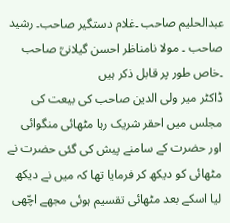عبدالحلیم صاحب ۔غلام دستگیر صاحب۔ رشید صاحب ۔ مولا نامناظر احسن گیلانیؒ صاحب ۔خاص طور پر قابل ذکر ہیں
ڈاکٹر میر ولی الدین صاحب کی بیعت کی مجلس میں احقر شریک رہا مٹھائی منگوائی اور حضرت کے سامنے پیش کی گئی حضرت نے مٹھائی کو دیکھ کر فرمایا تھا کہ میں نے دیکھ لیا اسکے بعد مٹھائی تقسیم ہوئی مجھے اچّھی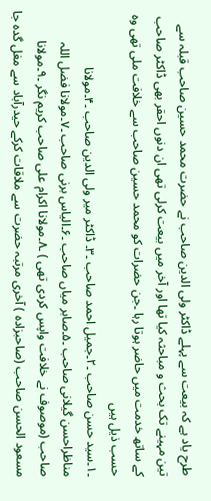طرح یاد ہے کہ بیعت سے پہلے ڈاکٹر ولی الدین صاحب نے حضرت محمد حسین صاحب قبلہ سے تین مہینے تک بحث و مباحثہ کیا تھا اور آخر میں بیعت کرلی تھی ان دنوں احقر بھی ڈاکٹر صاحب کے ساتھ خدمت میں حاضر ہوتا رہا ۔جن حضرات کو محمد حسین صاحب سے خلافت ملی تھی وہ حسب ذیل ہیں
۔۱۔سید حسن صاحب ۔۲۔جمیل احمد صاحب ۔۳۔ ڈاکٹر میر ولی الدین صاحب ۔۴۔مولانا مناظراحسن گیلانی صاحب ۔۵۔صابر میاں صاحب ۔۶۔الیاس برنی صاحب ۔۷۔مولانا فضل اللہ صاحب (موصوف نے خلافت واپس کردی تھی ) ۔۸۔مولانا اکرام علی صاحب کریم نگر ۔۹۔مولانا مسعود الحسن صاحب (صاحبزادہ ) آخری مرتبہ حضرت سے ملاقات کرکے حیدرآباد سے مغل گدہ جا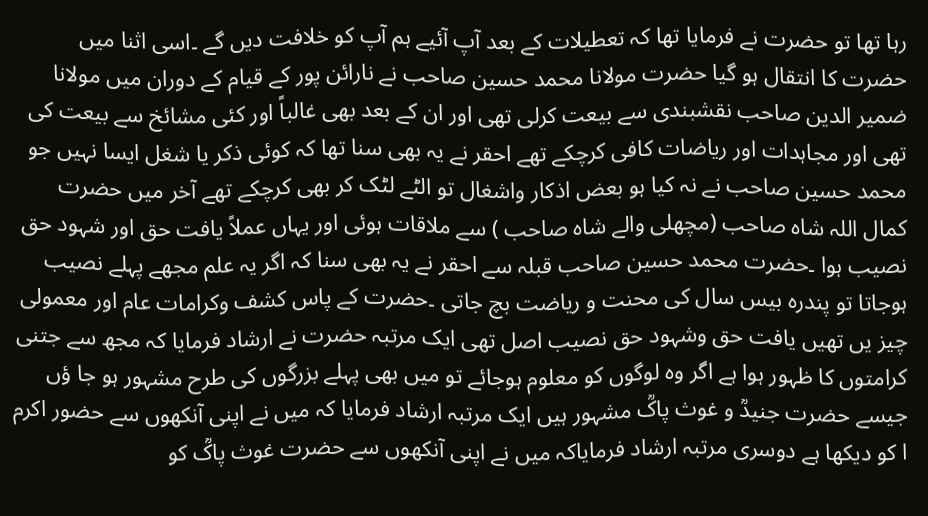رہا تھا تو حضرت نے فرمایا تھا کہ تعطیلات کے بعد آپ آئیے ہم آپ کو خلافت دیں گے ۔اسی اثنا میں حضرت کا انتقال ہو گیا حضرت مولانا محمد حسین صاحب نے نارائن پور کے قیام کے دوران میں مولانا ضمیر الدین صاحب نقشبندی سے بیعت کرلی تھی اور ان کے بعد بھی غالباً اور کئی مشائخ سے بیعت کی تھی اور مجاہدات اور ریاضات کافی کرچکے تھے احقر نے یہ بھی سنا تھا کہ کوئی ذکر یا شغل ایسا نہیں جو محمد حسین صاحب نے نہ کیا ہو بعض اذکار واشغال تو الٹے لٹک کر بھی کرچکے تھے آخر میں حضرت کمال اللہ شاہ صاحب (مچھلی والے شاہ صاحب ) سے ملاقات ہوئی اور یہاں عملاً یافت حق اور شہود حق نصیب ہوا ۔حضرت محمد حسین صاحب قبلہ سے احقر نے یہ بھی سنا کہ اگر یہ علم مجھے پہلے نصیب ہوجاتا تو پندرہ بیس سال کی محنت و ریاضت بچ جاتی ۔حضرت کے پاس کشف وکرامات عام اور معمولی چیز یں تھیں یافت حق وشہود حق نصیب اصل تھی ایک مرتبہ حضرت نے ارشاد فرمایا کہ مجھ سے جتنی کرامتوں کا ظہور ہوا ہے اگر وہ لوگوں کو معلوم ہوجائے تو میں بھی پہلے بزرگوں کی طرح مشہور ہو جا ؤں جیسے حضرت جنیدؒ و غوث پاکؒ مشہور ہیں ایک مرتبہ ارشاد فرمایا کہ میں نے اپنی آنکھوں سے حضور اکرم ا کو دیکھا ہے دوسری مرتبہ ارشاد فرمایاکہ میں نے اپنی آنکھوں سے حضرت غوث پاکؒ کو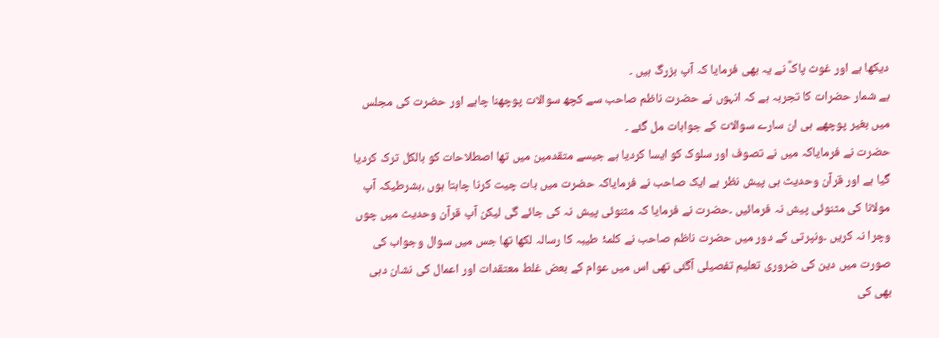دیکھا ہے اور غوث پاکؒ نے یہ بھی فرمایا کہ آپ بزرگ ہیں ۔
بے شمار حضرات کا تجربہ ہے کہ انہوں نے حضرت ناظم صاحب سے کچھ سوالات پوچھنا چاہے اور حضرت کی مجلس میں بغیر پوچھے ہی ان سارے سوالات کے جوابات مل گئے ۔
حضرت نے فرمایاکہ میں نے تصوف اور سلوک کو ایسا کردیا ہے جیسے متقدمین میں تھا اصطلاحات کو بالکل ترک کردیا گیا ہے اور قرآن وحدیث ہی پیش نظر ہے ایک صاحب نے فرمایاکہ حضرت میں بات چیت کرنا چاہتا ہوں ،بشرطیکہ آپ مولانا کی مثنوئی پیش نہ فرمائیں ۔حضرت نے فرمایا کہ مثنوئی پیش نہ کی جائے گی لیکن آپ قرآن وحدیث میں چوں وچرا نہ کریں ۔ونپرتی کے دور میں حضرت ناظم صاحب نے کلمۂ طیبہ کا رسالہ لکھا تھا جس میں سوال وجواب کی صورت میں دین کی ضروری تعلیم تفصیلی آگئی تھی اس میں عوام کے بعض غلط معتقدات اور اعمال کی نشان دہی بھی کی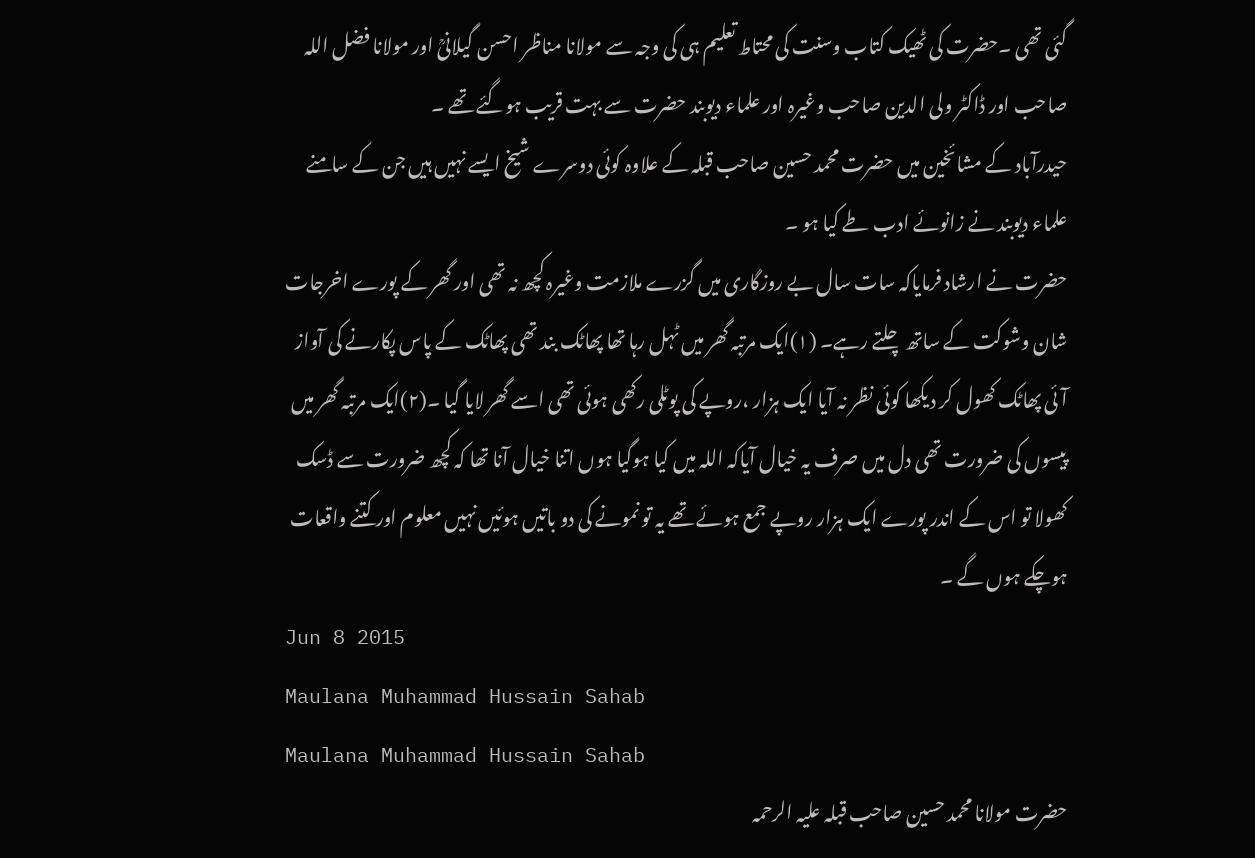گئی تھی ۔حضرت کی ٹھیک کتاب وسنت کی محتاط تعلیم ہی کی وجہ سے مولانا مناظر احسن گیلانیؒ اور مولانا فضل اللہ صاحب اور ڈاکٹر ولی الدین صاحب وغیرہ اور علماء دیوبند حضرت سے بہت قریب ہوگئے تھے ۔
حیدرآباد کے مشائخین میں حضرت محمد حسین صاحب قبلہ کے علاوہ کوئی دوسرے شیخ ایسے نہیں ہیں جن کے سامنے علماء دیوبند نے زانوئے ادب طے کیا ہو ۔
حضرت نے ارشاد فرمایاکہ سات سال بے روزگاری میں گزرے ملازمت وغیرہ کچھ نہ تھی اور گھر کے پورے اخرجات شان وشوکت کے ساتھ چلتے رہے۔ (۱)ایک مرتبہ گھر میں ٹہل رہا تھا پھاٹک بند تھی پھاٹک کے پاس پکارنے کی آواز آئی پھاٹک کھول کر دیکھا کوئی نظر نہ آیا ایک ہزار ،روپے کی پوٹلی رکھی ہوئی تھی اسے گھر لایا گیا ۔(۲)ایک مرتبہ گھر میں پیسوں کی ضرورت تھی دل میں صرف یہ خیال آیاکہ اللہ میں کیا ہوگیا ہوں اتنا خیال آنا تھا کہ کچھ ضرورت سے ڈسک کھولا تو اس کے اندر پورے ایک ہزار روپے جمع ہوئے تھے یہ تو نمونے کی دو باتیں ہوئیں نہیں معلوم اور کتنے واقعات ہوچکے ہوں گے ۔
Jun 8 2015
Maulana Muhammad Hussain Sahab
Maulana Muhammad Hussain Sahab
حضرت مولانا محمد حسین صاحب قبلہ علیہ الرحمہ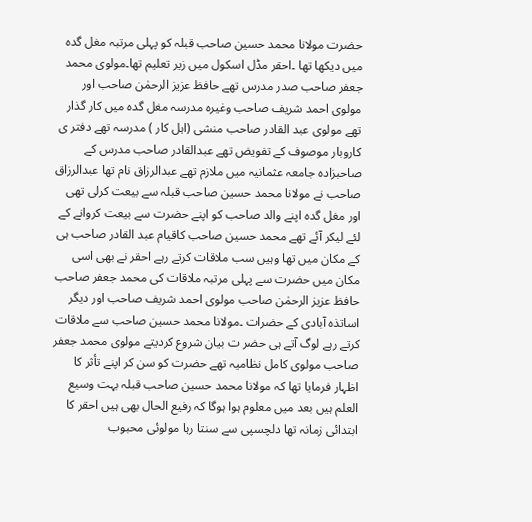حضرت مولانا محمد حسین صاحب قبلہ کو پہلی مرتبہ مغل گدہ میں دیکھا تھا ۔احقر مڈل اسکول میں زیر تعلیم تھا۔مولوی محمد جعفر صاحب صدر مدرس تھے حافظ عزیز الرحمٰن صاحب اور مولوی احمد شریف صاحب وغیرہ مدرسہ مغل گدہ میں کار گذار تھے مولوی عبد القادر صاحب منشی (اہل کار ) مدرسہ تھے دفتر ی کاروبار موصوف کے تفویض تھے عبدالقادر صاحب مدرس کے صاحبزادہ جامعہ عثمانیہ میں ملازم تھے عبدالرزاق نام تھا عبدالرزاق صاحب نے مولانا محمد حسین صاحب قبلہ سے بیعت کرلی تھی اور مغل گدہ اپنے والد صاحب کو اپنے حضرت سے بیعت کروانے کے لئے لیکر آئے تھے محمد حسین صاحب کاقیام عبد القادر صاحب ہی کے مکان میں تھا وہیں سب ملاقات کرتے رہے احقر نے بھی اسی مکان میں حضرت سے پہلی مرتبہ ملاقات کی محمد جعفر صاحب حافظ عزیز الرحمٰن صاحب مولوی احمد شریف صاحب اور دیگر اساتذہ آبادی کے حضرات ۔مولانا محمد حسین صاحب سے ملاقات کرتے رہے لوگ آتے ہی حضر ت بیان شروع کردیتے مولوی محمد جعفر صاحب مولوی کامل نظامیہ تھے حضرت کو سن کر اپنے تأثر کا اظہار فرمایا تھا کہ مولانا محمد حسین صاحب قبلہ بہت وسیع العلم ہیں بعد میں معلوم ہوا ہوگا کہ رفیع الحال بھی ہیں احقر کا ابتدائی زمانہ تھا دلچسپی سے سنتا رہا مولوئی محبوب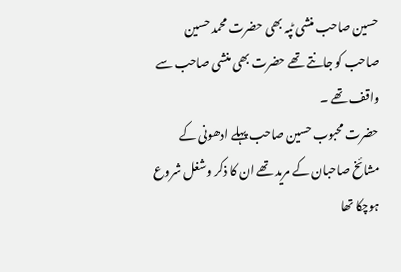حسین صاحب منشی ٹپہ بھی حضرت محمد حسین صاحب کو جانتے تھے حضرت بھی منشی صاحب سے واقف تھے ۔
حضرت محبوب حسین صاحب پہلے ادھونی کے مشائخ صاحبان کے مرید تھے ان کا ذکر وشغل شروع ہوچکا تھا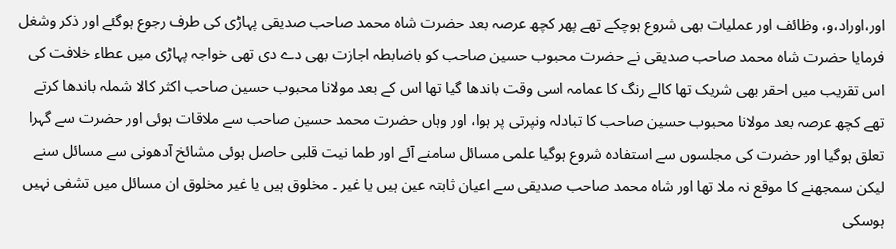اور،اوراد،و، وظائف اور عملیات بھی شروع ہوچکے تھے پھر کچھ عرصہ بعد حضرت شاہ محمد صاحب صدیقی پہاڑی کی طرف رجوع ہوگئے اور ذکر وشغل فرمایا حضرت شاہ محمد صاحب صدیقی نے حضرت محبوب حسین صاحب کو باضابطہ اجازت بھی دے دی تھی خواجہ پہاڑی میں عطاء خلافت کی اس تقریب میں احقر بھی شریک تھا کالے رنگ کا عمامہ اسی وقت باندھا گیا تھا اس کے بعد مولانا محبوب حسین صاحب اکثر کالا شملہ باندھا کرتے تھے کچھ عرصہ بعد مولانا محبوب حسین صاحب کا تبادلہ ونپرتی پر ہوا، اور وہاں حضرت محمد حسین صاحب سے ملاقات ہوئی اور حضرت سے گہرا تعلق ہوگیا اور حضرت کی مجلسوں سے استفادہ شروع ہوگیا علمی مسائل سامنے آئے اور طما نیت قلبی حاصل ہوئی مشائخ آدھونی سے مسائل سنے لیکن سمجھنے کا موقع نہ ملا تھا اور شاہ محمد صاحب صدیقی سے اعیان ثابتہ عین ہیں یا غیر ۔ مخلوق ہیں یا غیر مخلوق ان مسائل میں تشفی نہیں ہوسکی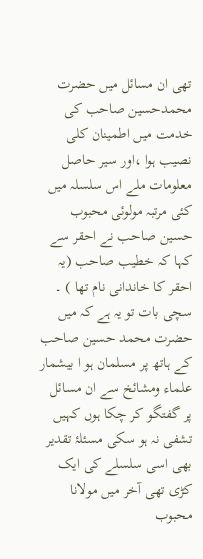تھی ان مسائل میں حضرت محمدحسین صاحب کی خدمت میں اطمینان کلی نصیب ہوا ،اور سیر حاصل معلومات ملے اس سلسلہ میں کئی مرتبہ مولوئی محبوب حسین صاحب نے احقر سے کہا کہ خطیب صاحب (یہ احقر کا خاندانی نام تھا ) ۔
سچی بات تو یہ ہے کہ میں حضرت محمد حسین صاحب کے ہاتھ پر مسلمان ہو ا بیشمار علماء ومشائخ سے ان مسائل پر گفتگو کر چکا ہوں کہیں تشفی نہ ہو سکی مسئلۂ تقدیر بھی اسی سلسلے کی ایک کڑی تھی آخر میں مولانا محبوب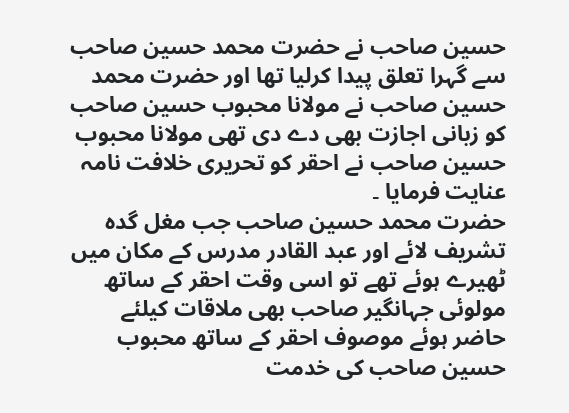حسین صاحب نے حضرت محمد حسین صاحب سے گہرا تعلق پیدا کرلیا تھا اور حضرت محمد حسین صاحب نے مولانا محبوب حسین صاحب کو زبانی اجازت بھی دے دی تھی مولانا محبوب حسین صاحب نے احقر کو تحریری خلافت نامہ عنایت فرمایا ۔
حضرت محمد حسین صاحب جب مغل گدہ تشریف لائے اور عبد القادر مدرس کے مکان میں ٹھیرے ہوئے تھے تو اسی وقت احقر کے ساتھ مولوئی جہانگیر صاحب بھی ملاقات کیلئے حاضر ہوئے موصوف احقر کے ساتھ محبوب حسین صاحب کی خدمت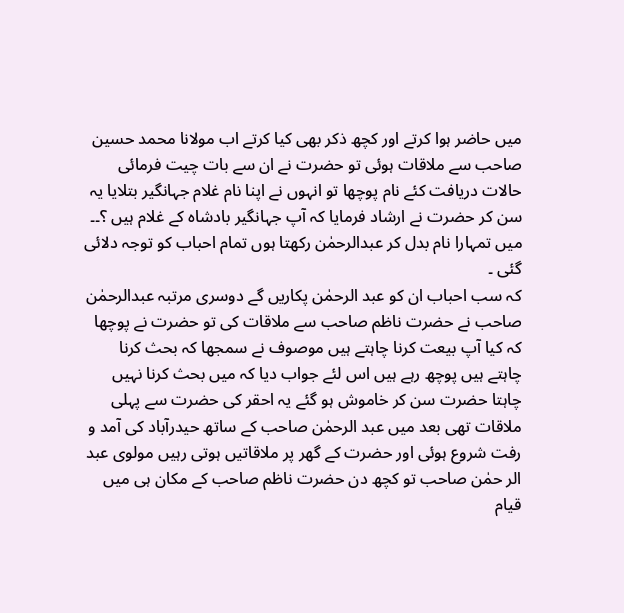میں حاضر ہوا کرتے اور کچھ ذکر بھی کیا کرتے اب مولانا محمد حسین صاحب سے ملاقات ہوئی تو حضرت نے ان سے بات چیت فرمائی حالات دریافت کئے نام پوچھا تو انہوں نے اپنا نام غلام جہانگیر بتلایا یہ سن کر حضرت نے ارشاد فرمایا کہ آپ جہانگیر بادشاہ کے غلام ہیں ؟۔۔ میں تمہارا نام بدل کر عبدالرحمٰن رکھتا ہوں تمام احباب کو توجہ دلائی گئی ۔
کہ سب احباب ان کو عبد الرحمٰن پکاریں گے دوسری مرتبہ عبدالرحمٰن صاحب نے حضرت ناظم صاحب سے ملاقات کی تو حضرت نے پوچھا کہ کیا آپ بیعت کرنا چاہتے ہیں موصوف نے سمجھا کہ بحث کرنا چاہتے ہیں پوچھ رہے ہیں اس لئے جواب دیا کہ میں بحث کرنا نہیں چاہتا حضرت سن کر خاموش ہو گئے یہ احقر کی حضرت سے پہلی ملاقات تھی بعد میں عبد الرحمٰن صاحب کے ساتھ حیدرآباد کی آمد و رفت شروع ہوئی اور حضرت کے گھر پر ملاقاتیں ہوتی رہیں مولوی عبد الر حمٰن صاحب تو کچھ دن حضرت ناظم صاحب کے مکان ہی میں قیام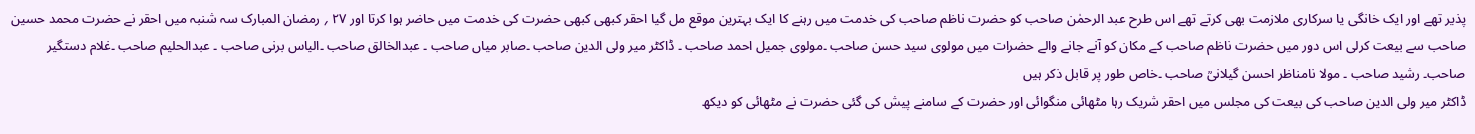پذیر تھے اور ایک خانگی یا سرکاری ملازمت بھی کرتے تھے اس طرح عبد الرحمٰن صاحب کو حضرت ناظم صاحب کی خدمت میں رہنے کا ایک بہترین موقع مل گیا احقر کبھی کبھی حضرت کی خدمت میں حاضر ہوا کرتا اور ۲۷ ؍ رمضان المبارک سہ شنبہ میں احقر نے حضرت محمد حسین صاحب سے بیعت کرلی اس دور میں حضرت ناظم صاحب کے مکان کو آنے جانے والے حضرات میں مولوی سید حسن صاحب ۔مولوی جمیل احمد صاحب ۔ ڈاکٹر میر ولی الدین صاحب ۔صابر میاں صاحب ۔ عبدالخالق صاحب ۔الیاس برنی صاحب ۔ عبدالحلیم صاحب ۔غلام دستگیر صاحب۔ رشید صاحب ۔ مولا نامناظر احسن گیلانیؒ صاحب ۔خاص طور پر قابل ذکر ہیں
ڈاکٹر میر ولی الدین صاحب کی بیعت کی مجلس میں احقر شریک رہا مٹھائی منگوائی اور حضرت کے سامنے پیش کی گئی حضرت نے مٹھائی کو دیکھ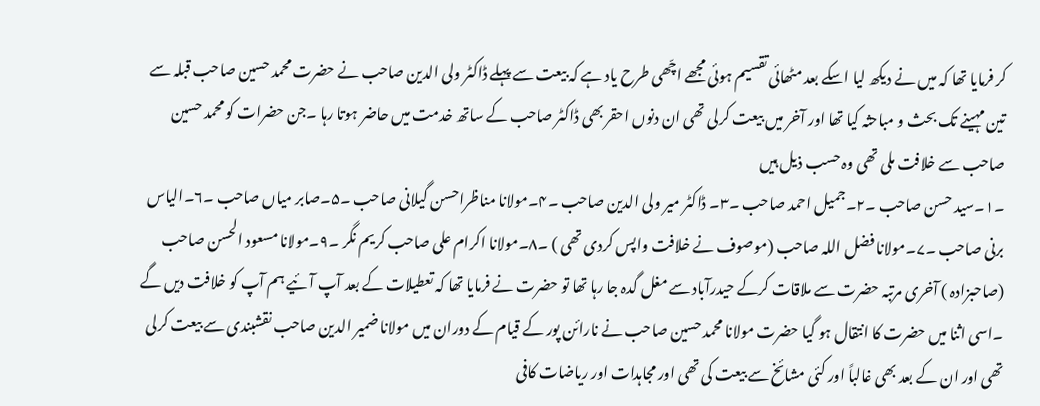کر فرمایا تھا کہ میں نے دیکھ لیا اسکے بعد مٹھائی تقسیم ہوئی مجھے اچّھی طرح یاد ہے کہ بیعت سے پہلے ڈاکٹر ولی الدین صاحب نے حضرت محمد حسین صاحب قبلہ سے تین مہینے تک بحث و مباحثہ کیا تھا اور آخر میں بیعت کرلی تھی ان دنوں احقر بھی ڈاکٹر صاحب کے ساتھ خدمت میں حاضر ہوتا رہا ۔جن حضرات کو محمد حسین صاحب سے خلافت ملی تھی وہ حسب ذیل ہیں
۔۱۔سید حسن صاحب ۔۲۔جمیل احمد صاحب ۔۳۔ ڈاکٹر میر ولی الدین صاحب ۔۴۔مولانا مناظراحسن گیلانی صاحب ۔۵۔صابر میاں صاحب ۔۶۔الیاس برنی صاحب ۔۷۔مولانا فضل اللہ صاحب (موصوف نے خلافت واپس کردی تھی ) ۔۸۔مولانا اکرام علی صاحب کریم نگر ۔۹۔مولانا مسعود الحسن صاحب (صاحبزادہ ) آخری مرتبہ حضرت سے ملاقات کرکے حیدرآباد سے مغل گدہ جا رہا تھا تو حضرت نے فرمایا تھا کہ تعطیلات کے بعد آپ آئیے ہم آپ کو خلافت دیں گے ۔اسی اثنا میں حضرت کا انتقال ہو گیا حضرت مولانا محمد حسین صاحب نے نارائن پور کے قیام کے دوران میں مولانا ضمیر الدین صاحب نقشبندی سے بیعت کرلی تھی اور ان کے بعد بھی غالباً اور کئی مشائخ سے بیعت کی تھی اور مجاہدات اور ریاضات کافی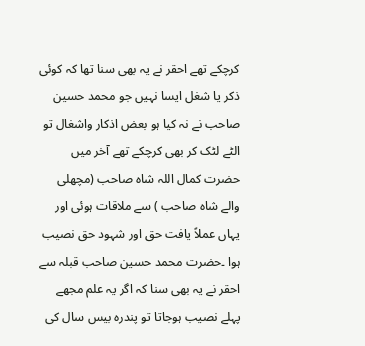کرچکے تھے احقر نے یہ بھی سنا تھا کہ کوئی ذکر یا شغل ایسا نہیں جو محمد حسین صاحب نے نہ کیا ہو بعض اذکار واشغال تو الٹے لٹک کر بھی کرچکے تھے آخر میں حضرت کمال اللہ شاہ صاحب (مچھلی والے شاہ صاحب ) سے ملاقات ہوئی اور یہاں عملاً یافت حق اور شہود حق نصیب ہوا ۔حضرت محمد حسین صاحب قبلہ سے احقر نے یہ بھی سنا کہ اگر یہ علم مجھے پہلے نصیب ہوجاتا تو پندرہ بیس سال کی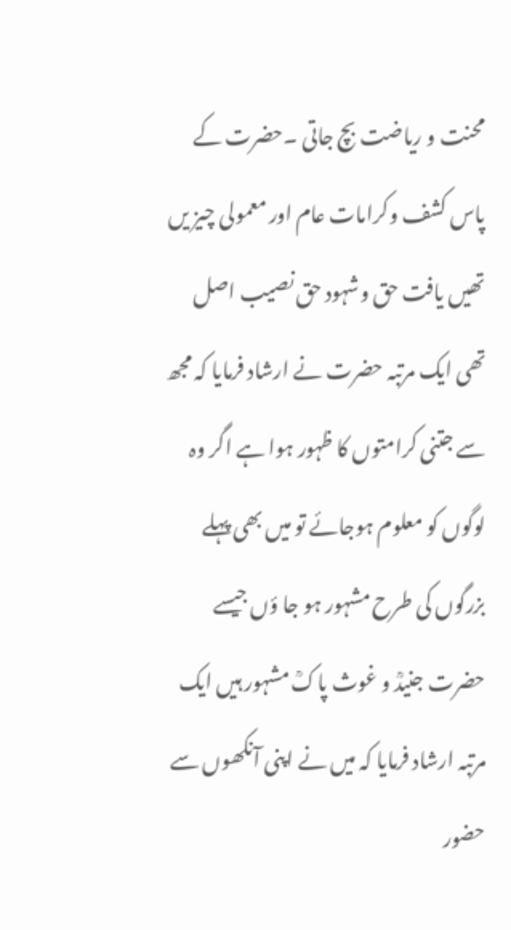محنت و ریاضت بچ جاتی ۔حضرت کے پاس کشف وکرامات عام اور معمولی چیز یں تھیں یافت حق وشہود حق نصیب اصل تھی ایک مرتبہ حضرت نے ارشاد فرمایا کہ مجھ سے جتنی کرامتوں کا ظہور ہوا ہے اگر وہ لوگوں کو معلوم ہوجائے تو میں بھی پہلے بزرگوں کی طرح مشہور ہو جا ؤں جیسے حضرت جنیدؒ و غوث پاکؒ مشہور ہیں ایک مرتبہ ارشاد فرمایا کہ میں نے اپنی آنکھوں سے حضور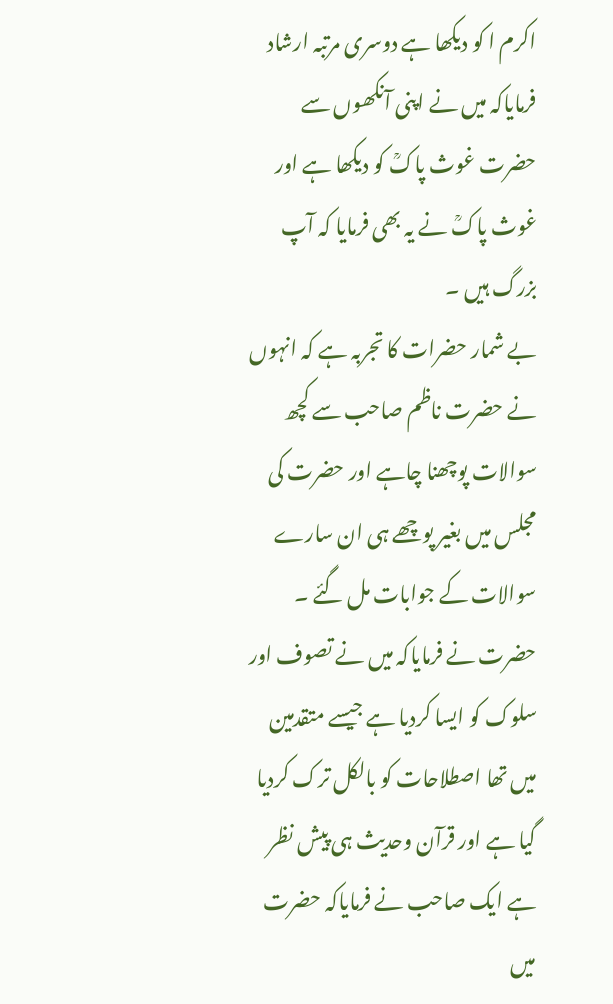اکرم ا کو دیکھا ہے دوسری مرتبہ ارشاد فرمایاکہ میں نے اپنی آنکھوں سے حضرت غوث پاکؒ کو دیکھا ہے اور غوث پاکؒ نے یہ بھی فرمایا کہ آپ بزرگ ہیں ۔
بے شمار حضرات کا تجربہ ہے کہ انہوں نے حضرت ناظم صاحب سے کچھ سوالات پوچھنا چاہے اور حضرت کی مجلس میں بغیر پوچھے ہی ان سارے سوالات کے جوابات مل گئے ۔
حضرت نے فرمایاکہ میں نے تصوف اور سلوک کو ایسا کردیا ہے جیسے متقدمین میں تھا اصطلاحات کو بالکل ترک کردیا گیا ہے اور قرآن وحدیث ہی پیش نظر ہے ایک صاحب نے فرمایاکہ حضرت میں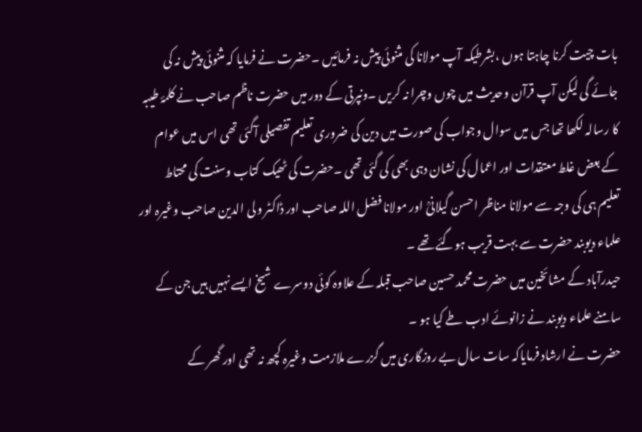بات چیت کرنا چاہتا ہوں ،بشرطیکہ آپ مولانا کی مثنوئی پیش نہ فرمائیں ۔حضرت نے فرمایا کہ مثنوئی پیش نہ کی جائے گی لیکن آپ قرآن وحدیث میں چوں وچرا نہ کریں ۔ونپرتی کے دور میں حضرت ناظم صاحب نے کلمۂ طیبہ کا رسالہ لکھا تھا جس میں سوال وجواب کی صورت میں دین کی ضروری تعلیم تفصیلی آگئی تھی اس میں عوام کے بعض غلط معتقدات اور اعمال کی نشان دہی بھی کی گئی تھی ۔حضرت کی ٹھیک کتاب وسنت کی محتاط تعلیم ہی کی وجہ سے مولانا مناظر احسن گیلانیؒ اور مولانا فضل اللہ صاحب اور ڈاکٹر ولی الدین صاحب وغیرہ اور علماء دیوبند حضرت سے بہت قریب ہوگئے تھے ۔
حیدرآباد کے مشائخین میں حضرت محمد حسین صاحب قبلہ کے علاوہ کوئی دوسرے شیخ ایسے نہیں ہیں جن کے سامنے علماء دیوبند نے زانوئے ادب طے کیا ہو ۔
حضرت نے ارشاد فرمایاکہ سات سال بے روزگاری میں گزرے ملازمت وغیرہ کچھ نہ تھی اور گھر کے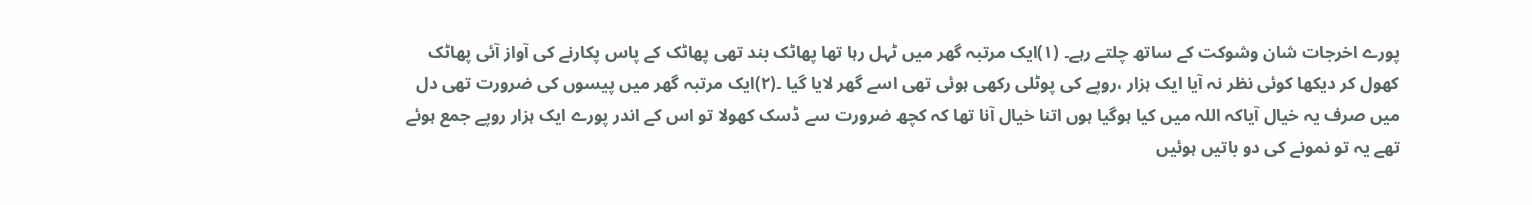پورے اخرجات شان وشوکت کے ساتھ چلتے رہے۔ (۱)ایک مرتبہ گھر میں ٹہل رہا تھا پھاٹک بند تھی پھاٹک کے پاس پکارنے کی آواز آئی پھاٹک کھول کر دیکھا کوئی نظر نہ آیا ایک ہزار ،روپے کی پوٹلی رکھی ہوئی تھی اسے گھر لایا گیا ۔(۲)ایک مرتبہ گھر میں پیسوں کی ضرورت تھی دل میں صرف یہ خیال آیاکہ اللہ میں کیا ہوگیا ہوں اتنا خیال آنا تھا کہ کچھ ضرورت سے ڈسک کھولا تو اس کے اندر پورے ایک ہزار روپے جمع ہوئے تھے یہ تو نمونے کی دو باتیں ہوئیں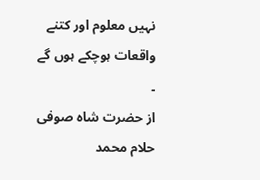نہیں معلوم اور کتنے واقعات ہوچکے ہوں گے ۔
از حضرت شاہ صوفی حلام محمد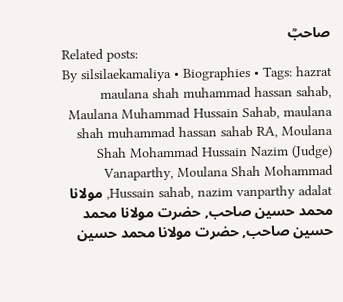صاحبؒ
Related posts:
By silsilaekamaliya • Biographies • Tags: hazrat maulana shah muhammad hassan sahab, Maulana Muhammad Hussain Sahab, maulana shah muhammad hassan sahab RA, Moulana Shah Mohammad Hussain Nazim (Judge) Vanaparthy, Moulana Shah Mohammad Hussain sahab, nazim vanparthy adalat, مولانا محمد حسین صاحب, حضرت مولانا محمد حسین صاحب, حضرت مولانا محمد حسین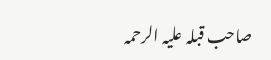صاحب قبلہ علیہ الرحمہ